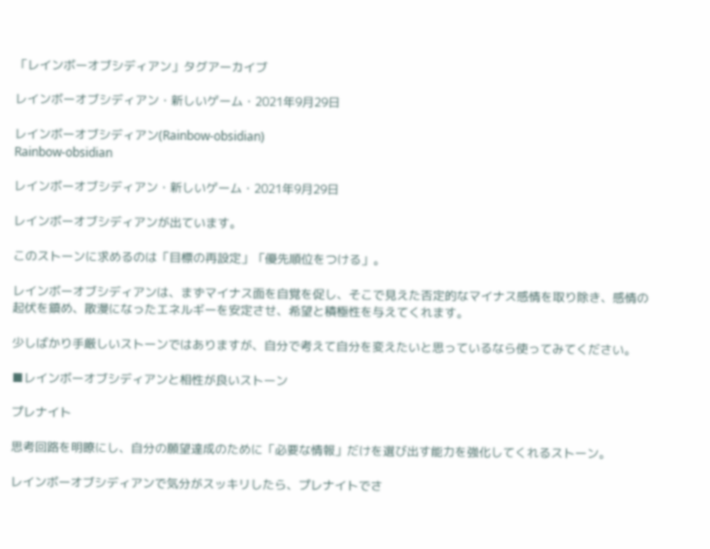「レインボーオブシディアン」タグアーカイブ

レインボーオブシディアン・新しいゲーム・2021年9月29日

レインボーオブシディアン(Rainbow-obsidian)
Rainbow-obsidian

レインボーオブシディアン・新しいゲーム・2021年9月29日

レインボーオブシディアンが出ています。

このストーンに求めるのは「目標の再設定」「優先順位をつける」。

レインボーオブシディアンは、まずマイナス面を自覚を促し、そこで見えた否定的なマイナス感情を取り除き、感情の起伏を鎮め、散漫になったエネルギーを安定させ、希望と積極性を与えてくれます。

少しばかり手厳しいストーンではありますが、自分で考えて自分を変えたいと思っているなら使ってみてください。

■レインボーオブシディアンと相性が良いストーン

プレナイト

思考回路を明瞭にし、自分の願望達成のために「必要な情報」だけを選び出す能力を強化してくれるストーン。

レインボーオブシディアンで気分がスッキリしたら、プレナイトでさ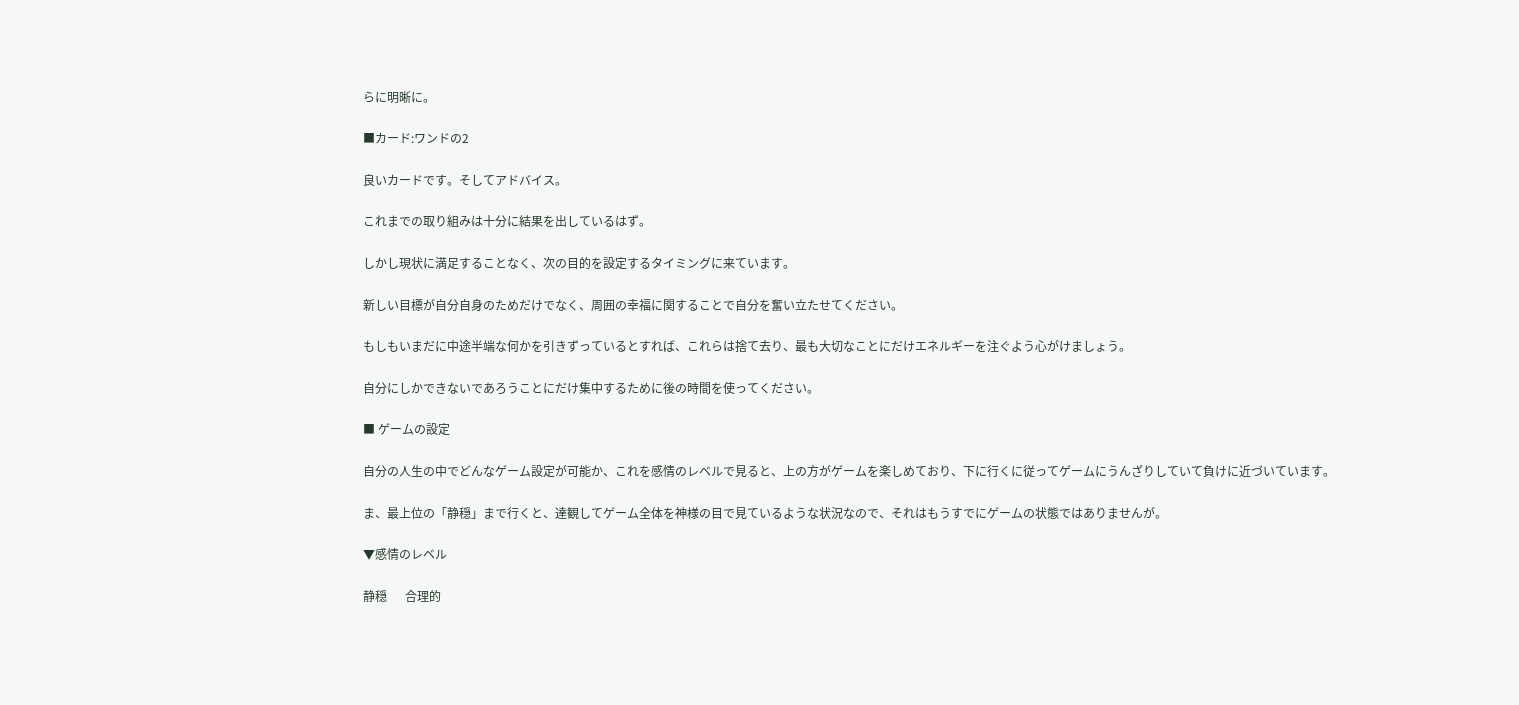らに明晰に。

■カード:ワンドの2

良いカードです。そしてアドバイス。

これまでの取り組みは十分に結果を出しているはず。

しかし現状に満足することなく、次の目的を設定するタイミングに来ています。

新しい目標が自分自身のためだけでなく、周囲の幸福に関することで自分を奮い立たせてください。

もしもいまだに中途半端な何かを引きずっているとすれば、これらは捨て去り、最も大切なことにだけエネルギーを注ぐよう心がけましょう。

自分にしかできないであろうことにだけ集中するために後の時間を使ってください。

■ ゲームの設定

自分の人生の中でどんなゲーム設定が可能か、これを感情のレベルで見ると、上の方がゲームを楽しめており、下に行くに従ってゲームにうんざりしていて負けに近づいています。

ま、最上位の「静穏」まで行くと、達観してゲーム全体を神様の目で見ているような状況なので、それはもうすでにゲームの状態ではありませんが。

▼感情のレベル

静穏      合理的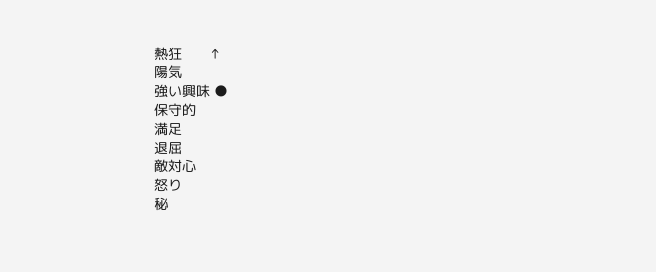熱狂       ↑
陽気
強い興味 ●
保守的
満足
退屈
敵対心
怒り
秘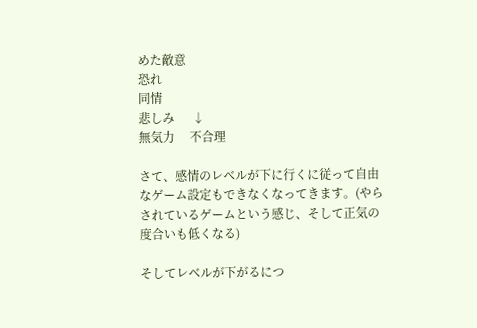めた敵意
恐れ
同情
悲しみ      ↓
無気力     不合理

さて、感情のレベルが下に行くに従って自由なゲーム設定もできなくなってきます。(やらされているゲームという感じ、そして正気の度合いも低くなる)

そしてレベルが下がるにつ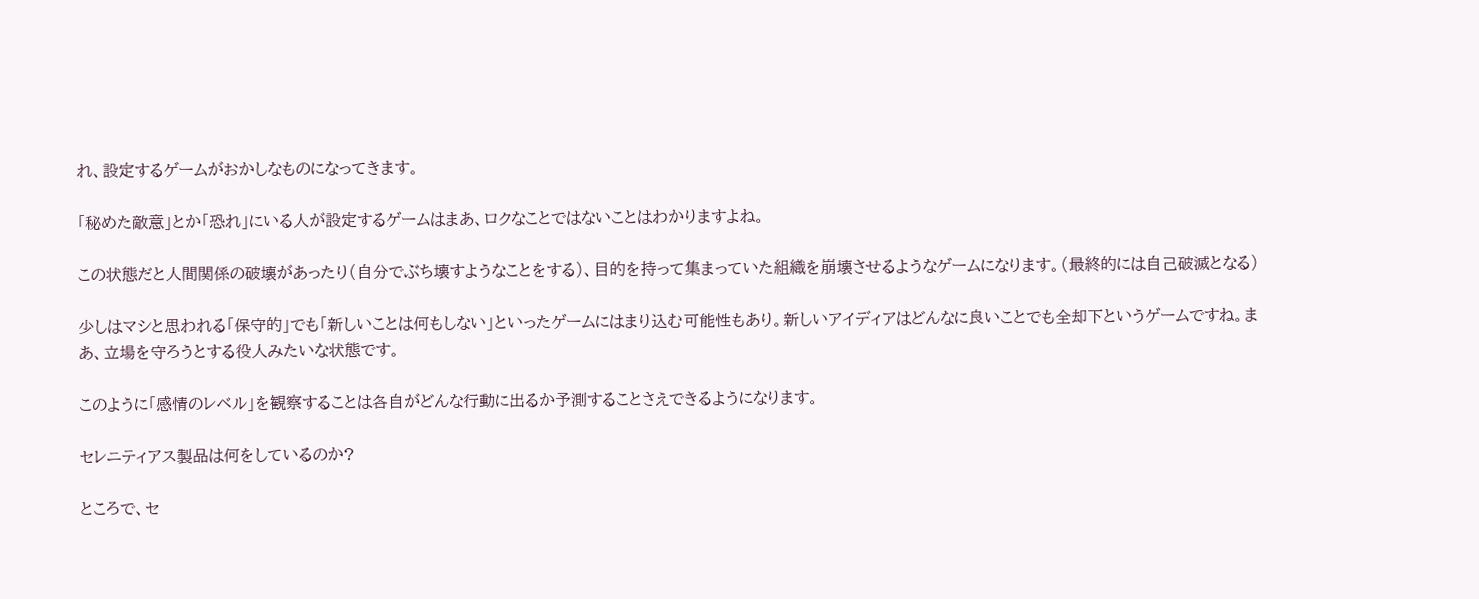れ、設定するゲームがおかしなものになってきます。

「秘めた敵意」とか「恐れ」にいる人が設定するゲームはまあ、ロクなことではないことはわかりますよね。

この状態だと人間関係の破壊があったり(自分でぶち壊すようなことをする)、目的を持って集まっていた組織を崩壊させるようなゲームになります。(最終的には自己破滅となる)

少しはマシと思われる「保守的」でも「新しいことは何もしない」といったゲームにはまり込む可能性もあり。新しいアイディアはどんなに良いことでも全却下というゲームですね。まあ、立場を守ろうとする役人みたいな状態です。

このように「感情のレベル」を観察することは各自がどんな行動に出るか予測することさえできるようになります。

セレニティアス製品は何をしているのか?

ところで、セ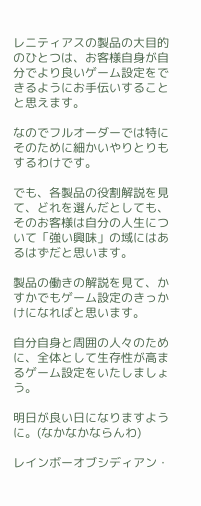レニティアスの製品の大目的のひとつは、お客様自身が自分でより良いゲーム設定をできるようにお手伝いすることと思えます。

なのでフルオーダーでは特にそのために細かいやりとりもするわけです。

でも、各製品の役割解説を見て、どれを選んだとしても、そのお客様は自分の人生について「強い興味」の域にはあるはずだと思います。

製品の働きの解説を見て、かすかでもゲーム設定のきっかけになればと思います。

自分自身と周囲の人々のために、全体として生存性が高まるゲーム設定をいたしましょう。

明日が良い日になりますように。(なかなかならんわ)

レインボーオブシディアン・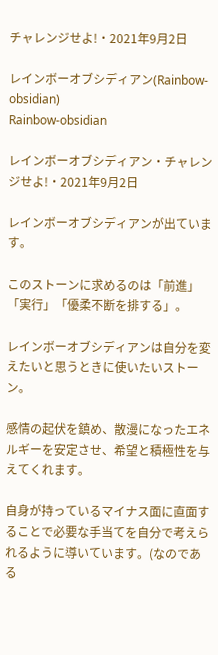チャレンジせよ!・2021年9月2日

レインボーオブシディアン(Rainbow-obsidian)
Rainbow-obsidian

レインボーオブシディアン・チャレンジせよ!・2021年9月2日

レインボーオブシディアンが出ています。

このストーンに求めるのは「前進」「実行」「優柔不断を排する」。

レインボーオブシディアンは自分を変えたいと思うときに使いたいストーン。

感情の起伏を鎮め、散漫になったエネルギーを安定させ、希望と積極性を与えてくれます。

自身が持っているマイナス面に直面することで必要な手当てを自分で考えられるように導いています。(なのである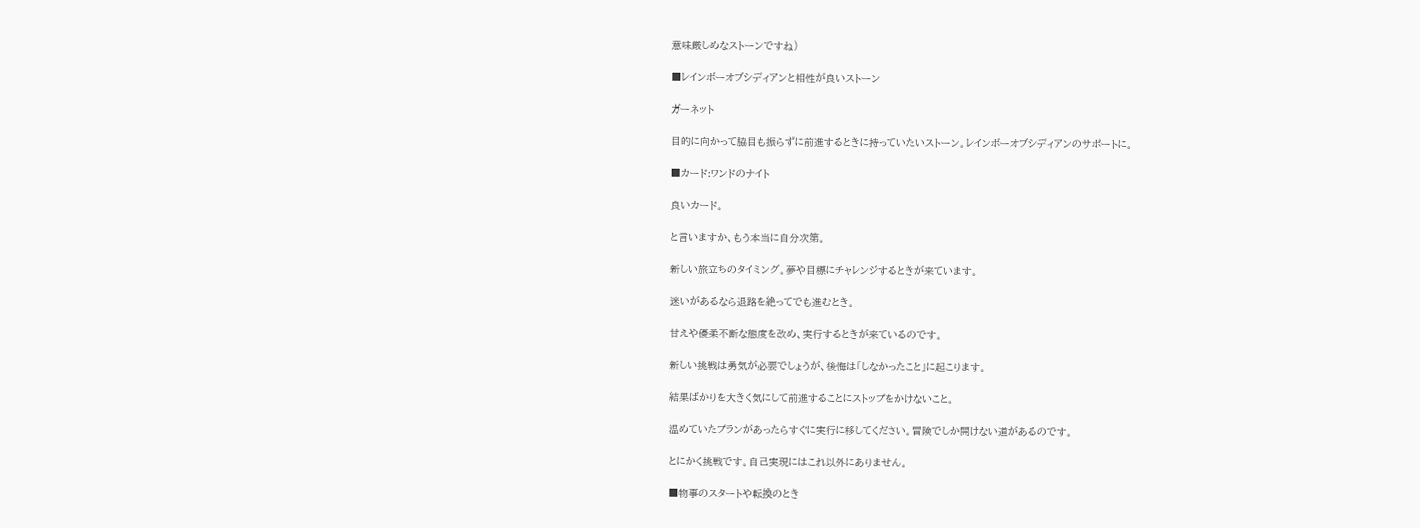意味厳しめなストーンですね)

■レインボーオブシディアンと相性が良いストーン

ガーネット

目的に向かって脇目も振らずに前進するときに持っていたいストーン。レインボーオブシディアンのサポートに。

■カード:ワンドのナイト

良いカード。

と言いますか、もう本当に自分次第。

新しい旅立ちのタイミング。夢や目標にチャレンジするときが来ています。

迷いがあるなら退路を絶ってでも進むとき。

甘えや優柔不断な態度を改め、実行するときが来ているのです。

新しい挑戦は勇気が必要でしょうが、後悔は「しなかったこと」に起こります。

結果ばかりを大きく気にして前進することにストップをかけないこと。

温めていたプランがあったらすぐに実行に移してください。冒険でしか開けない道があるのです。

とにかく挑戦です。自己実現にはこれ以外にありません。

■物事のスタートや転換のとき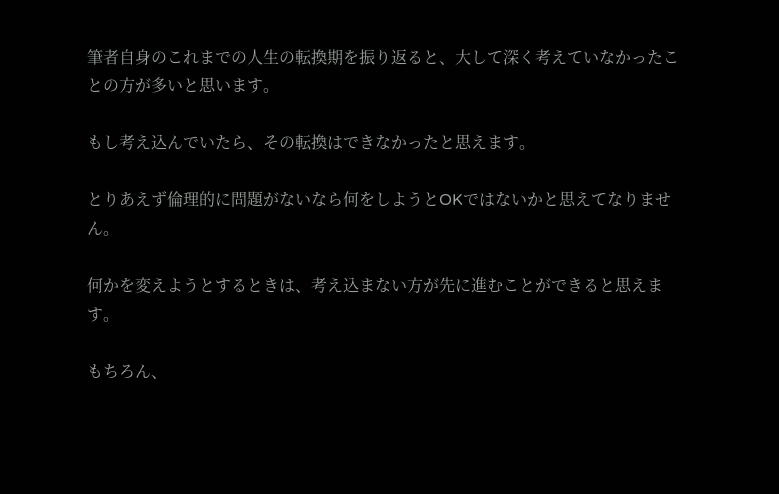筆者自身のこれまでの人生の転換期を振り返ると、大して深く考えていなかったことの方が多いと思います。

もし考え込んでいたら、その転換はできなかったと思えます。

とりあえず倫理的に問題がないなら何をしようとOKではないかと思えてなりません。

何かを変えようとするときは、考え込まない方が先に進むことができると思えます。

もちろん、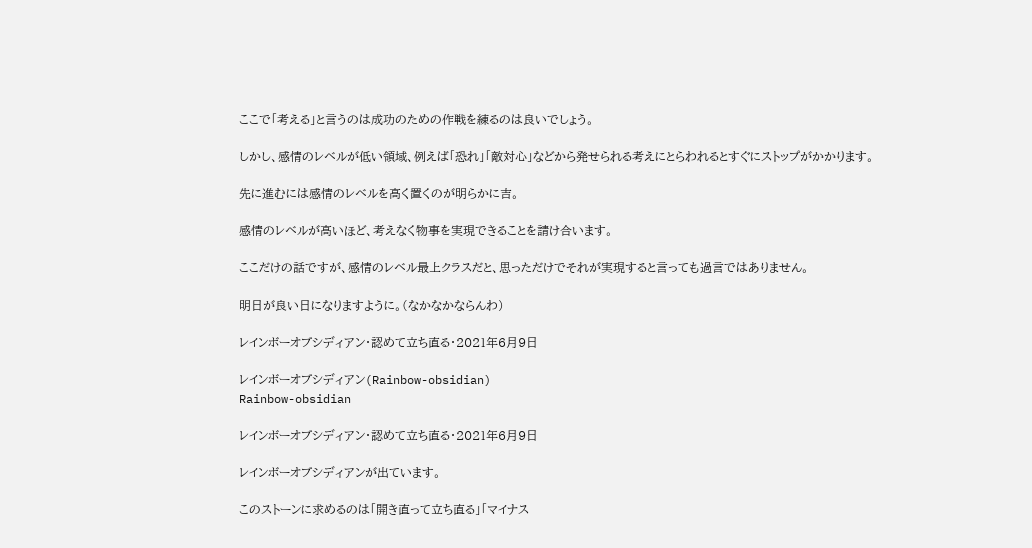ここで「考える」と言うのは成功のための作戦を練るのは良いでしょう。

しかし、感情のレベルが低い領域、例えば「恐れ」「敵対心」などから発せられる考えにとらわれるとすぐにストップがかかります。

先に進むには感情のレベルを高く置くのが明らかに吉。

感情のレベルが高いほど、考えなく物事を実現できることを請け合います。

ここだけの話ですが、感情のレベル最上クラスだと、思っただけでそれが実現すると言っても過言ではありません。

明日が良い日になりますように。(なかなかならんわ)

レインボーオブシディアン・認めて立ち直る・2021年6月9日

レインボーオブシディアン(Rainbow-obsidian)
Rainbow-obsidian

レインボーオブシディアン・認めて立ち直る・2021年6月9日

レインボーオブシディアンが出ています。

このストーンに求めるのは「開き直って立ち直る」「マイナス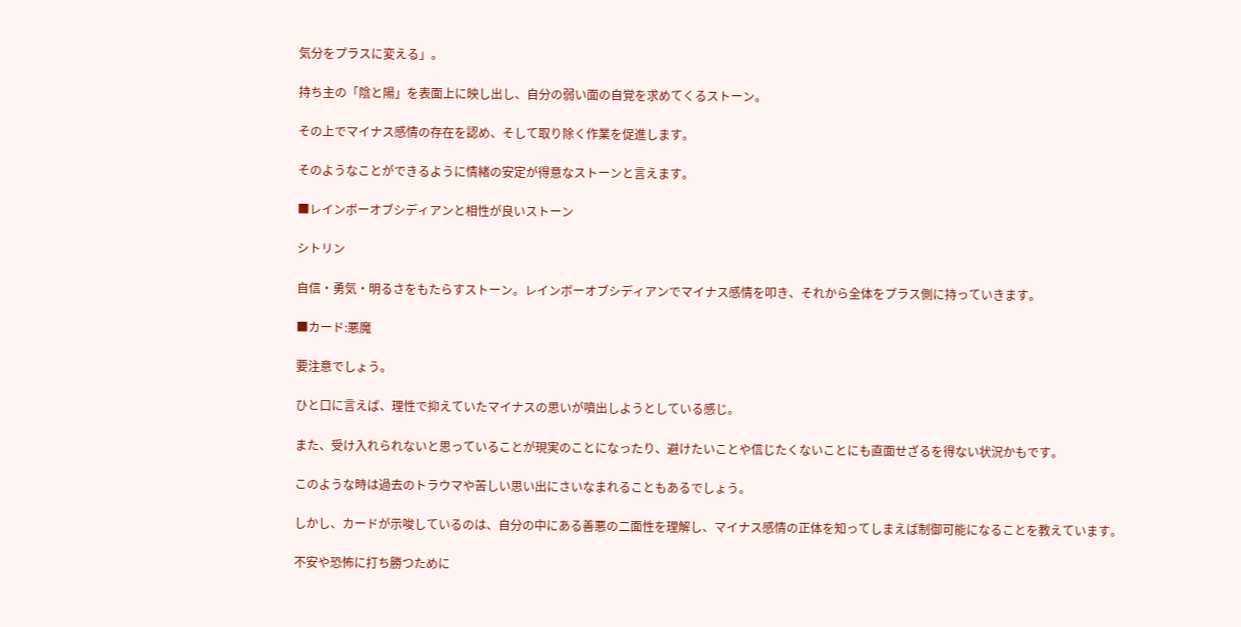気分をプラスに変える」。

持ち主の「陰と陽」を表面上に映し出し、自分の弱い面の自覚を求めてくるストーン。

その上でマイナス感情の存在を認め、そして取り除く作業を促進します。

そのようなことができるように情緒の安定が得意なストーンと言えます。

■レインボーオブシディアンと相性が良いストーン

シトリン

自信・勇気・明るさをもたらすストーン。レインボーオブシディアンでマイナス感情を叩き、それから全体をプラス側に持っていきます。

■カード:悪魔

要注意でしょう。

ひと口に言えば、理性で抑えていたマイナスの思いが噴出しようとしている感じ。

また、受け入れられないと思っていることが現実のことになったり、避けたいことや信じたくないことにも直面せざるを得ない状況かもです。

このような時は過去のトラウマや苦しい思い出にさいなまれることもあるでしょう。

しかし、カードが示唆しているのは、自分の中にある善悪の二面性を理解し、マイナス感情の正体を知ってしまえば制御可能になることを教えています。

不安や恐怖に打ち勝つために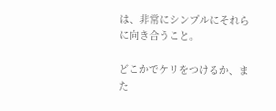は、非常にシンプルにそれらに向き合うこと。

どこかでケリをつけるか、また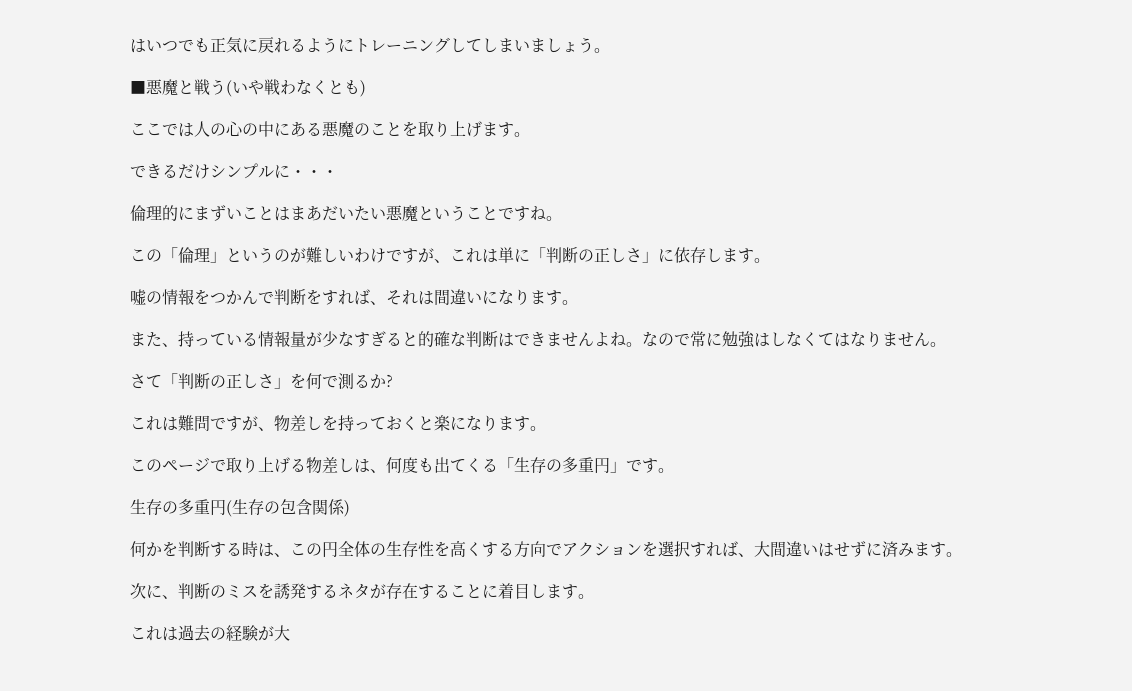はいつでも正気に戻れるようにトレーニングしてしまいましょう。

■悪魔と戦う(いや戦わなくとも)

ここでは人の心の中にある悪魔のことを取り上げます。

できるだけシンプルに・・・

倫理的にまずいことはまあだいたい悪魔ということですね。

この「倫理」というのが難しいわけですが、これは単に「判断の正しさ」に依存します。

嘘の情報をつかんで判断をすれば、それは間違いになります。

また、持っている情報量が少なすぎると的確な判断はできませんよね。なので常に勉強はしなくてはなりません。

さて「判断の正しさ」を何で測るか?

これは難問ですが、物差しを持っておくと楽になります。

このページで取り上げる物差しは、何度も出てくる「生存の多重円」です。

生存の多重円(生存の包含関係)

何かを判断する時は、この円全体の生存性を高くする方向でアクションを選択すれば、大間違いはせずに済みます。

次に、判断のミスを誘発するネタが存在することに着目します。

これは過去の経験が大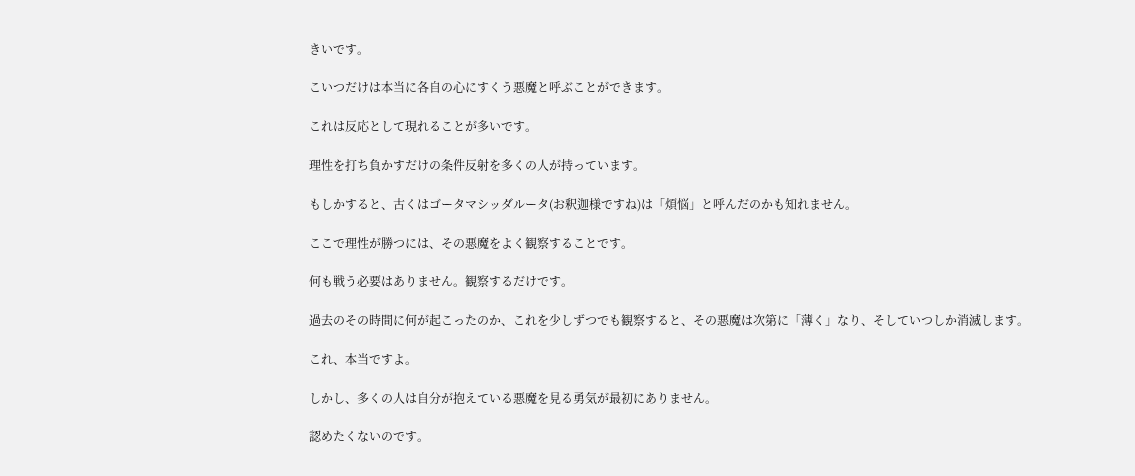きいです。

こいつだけは本当に各自の心にすくう悪魔と呼ぶことができます。

これは反応として現れることが多いです。

理性を打ち負かすだけの条件反射を多くの人が持っています。

もしかすると、古くはゴータマシッダルータ(お釈迦様ですね)は「煩悩」と呼んだのかも知れません。

ここで理性が勝つには、その悪魔をよく観察することです。

何も戦う必要はありません。観察するだけです。

過去のその時間に何が起こったのか、これを少しずつでも観察すると、その悪魔は次第に「薄く」なり、そしていつしか消滅します。

これ、本当ですよ。

しかし、多くの人は自分が抱えている悪魔を見る勇気が最初にありません。

認めたくないのです。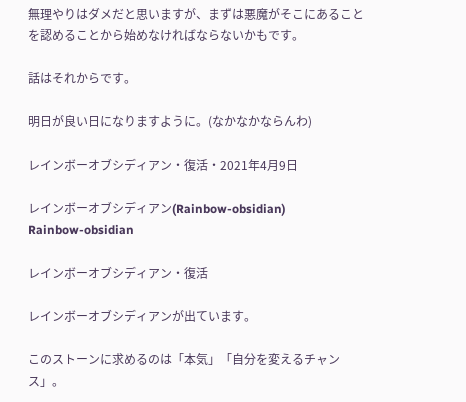無理やりはダメだと思いますが、まずは悪魔がそこにあることを認めることから始めなければならないかもです。

話はそれからです。

明日が良い日になりますように。(なかなかならんわ)

レインボーオブシディアン・復活・2021年4月9日

レインボーオブシディアン(Rainbow-obsidian)
Rainbow-obsidian

レインボーオブシディアン・復活

レインボーオブシディアンが出ています。

このストーンに求めるのは「本気」「自分を変えるチャンス」。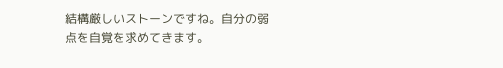結構厳しいストーンですね。自分の弱点を自覚を求めてきます。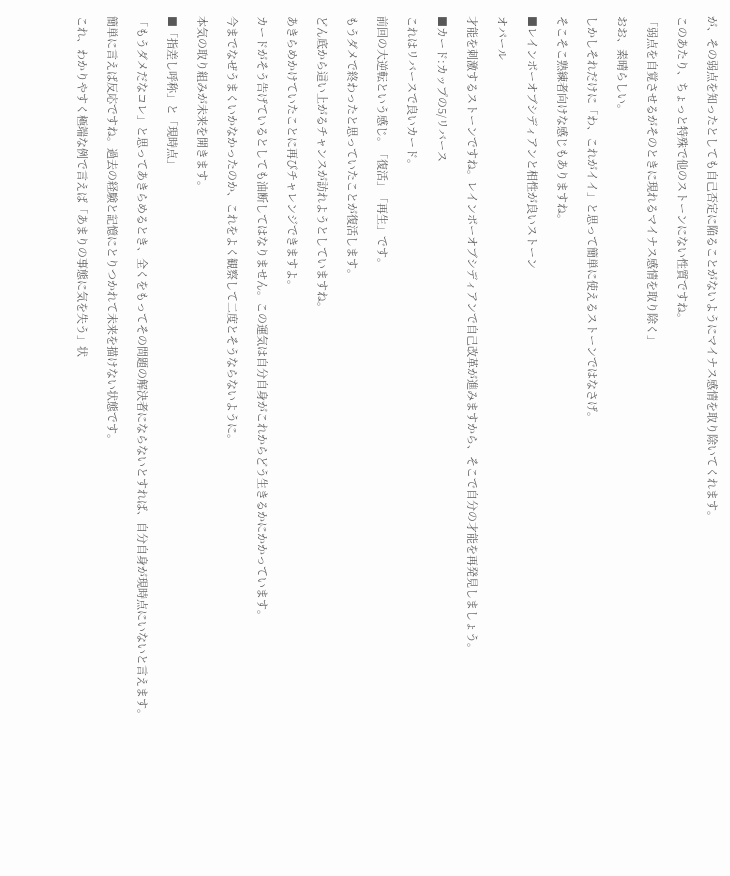が、その弱点を知ったとしても自己否定に陥ることがないようにマイナス感情を取り除いてくれます。

このあたり、ちょっと特殊で他のストーンにない性質ですね。

「弱点を自覚させるがそのときに現れるマイナス感情を取り除く」

おお、素晴らしい。

しかしそれだけに「わ、これがイイ」と思って簡単に使えるストーンではなさげ。

そこそこ熟練者向けな感じもありますね。

■レインボーオブシディアンと相性が良いストーン

オパール

才能を刺激するストーンですね。レインボーオブシディアンで自己改革が進みますから、そこで自分の才能を再発見しましょう。

■カード:カップの5/リバース

これはリバースで良いカード。

前回の大逆転という感じ。「復活」「再生」です。

もうダメで終わったと思っていたことが復活します。

どん底から這い上がるチャンスが訪れようとしていますね。

あきらめかけていたことに再びチャレンジできますよ。

カードがそう告げているとしても油断してはなりません。この運気は自分自身がこれからどう生きるかにかかっています。

今までなぜうまくいかなかったのか、これをよく観察して二度とそうならないように。

本気の取り組みが未来を開きます。

■「指差し呼称」と「現時点」

「もうダメだなコレ」と思ってあきらめるとき、全くをもってその問題の解決者にならないとすれば、自分自身が現時点にいないと言えます。

簡単に言えば反応ですね。過去の経験と記憶にとりつかれて未来を描けない状態です。

これ、わかりやすく極端な例で言えば「あまりの事態に気を失う」状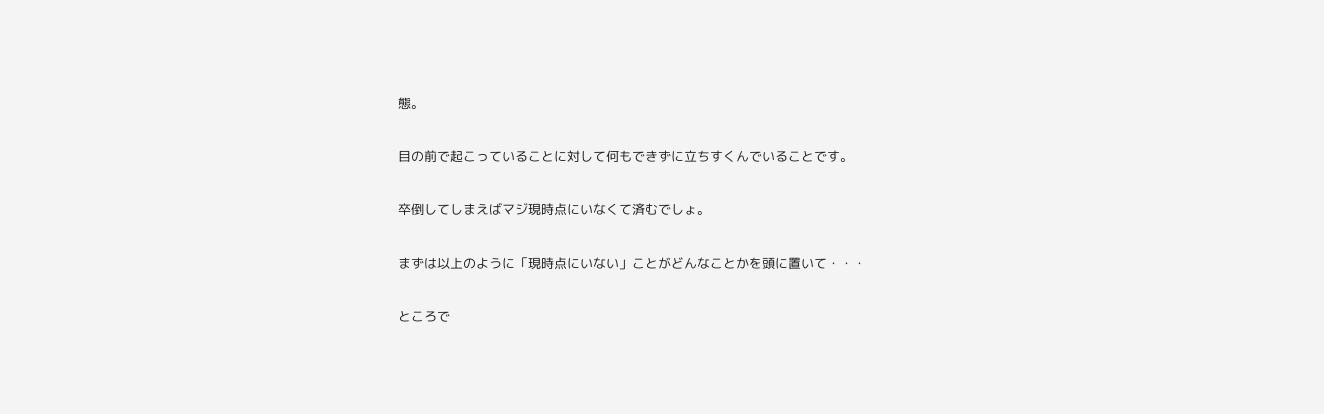態。

目の前で起こっていることに対して何もできずに立ちすくんでいることです。

卒倒してしまえばマジ現時点にいなくて済むでしょ。

まずは以上のように「現時点にいない」ことがどんなことかを頭に置いて・・・

ところで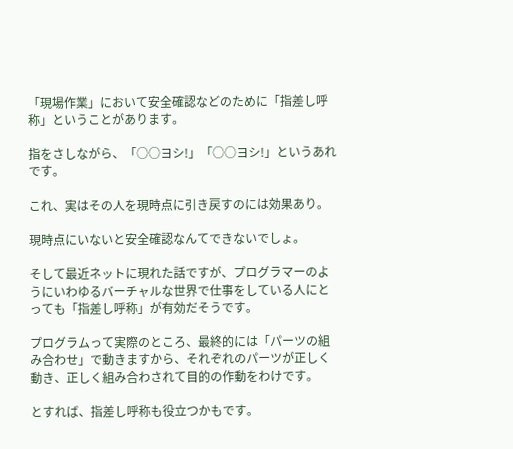「現場作業」において安全確認などのために「指差し呼称」ということがあります。

指をさしながら、「○○ヨシ!」「○○ヨシ!」というあれです。

これ、実はその人を現時点に引き戻すのには効果あり。

現時点にいないと安全確認なんてできないでしょ。

そして最近ネットに現れた話ですが、プログラマーのようにいわゆるバーチャルな世界で仕事をしている人にとっても「指差し呼称」が有効だそうです。

プログラムって実際のところ、最終的には「パーツの組み合わせ」で動きますから、それぞれのパーツが正しく動き、正しく組み合わされて目的の作動をわけです。

とすれば、指差し呼称も役立つかもです。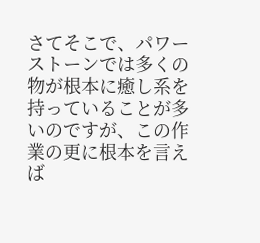さてそこで、パワーストーンでは多くの物が根本に癒し系を持っていることが多いのですが、この作業の更に根本を言えば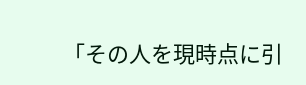「その人を現時点に引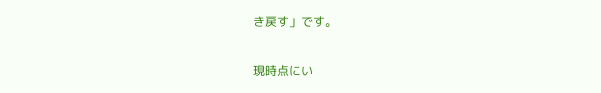き戻す」です。

現時点にい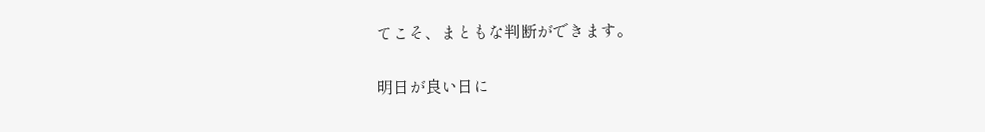てこそ、まともな判断ができます。

明日が良い日に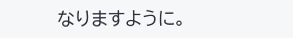なりますように。